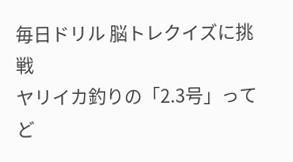毎日ドリル 脳トレクイズに挑戦
ヤリイカ釣りの「2.3号」ってど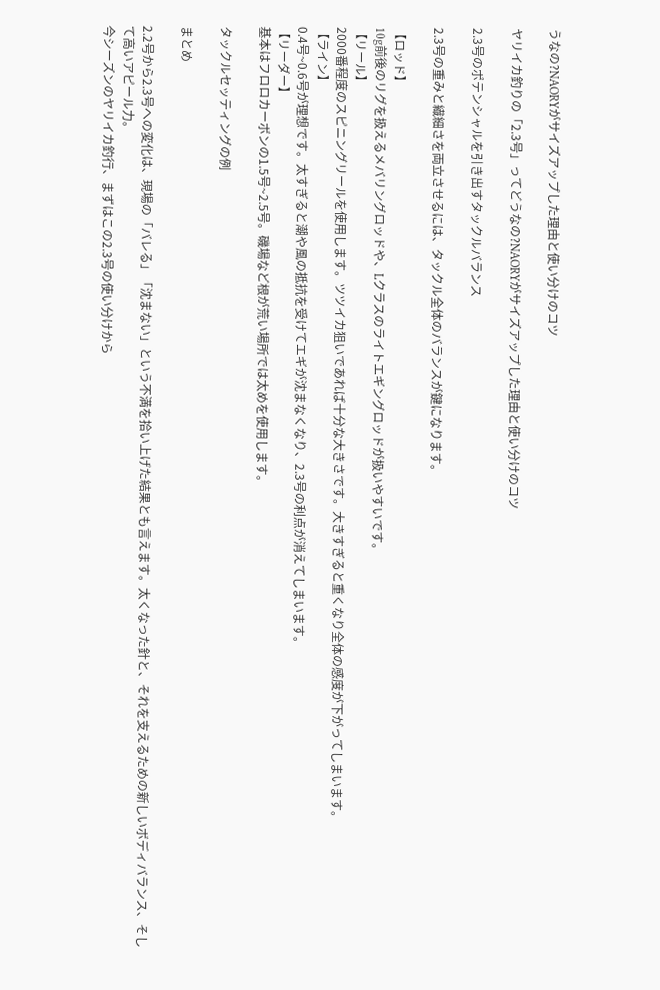うなの?NAORYがサイズアップした理由と使い分けのコツ

ヤリイカ釣りの「2.3号」ってどうなの?NAORYがサイズアップした理由と使い分けのコツ

2.3号のポテンシャルを引き出すタックルバランス

2.3号の重みと繊細さを両立させるには、タックル全体のバランスが鍵になります。

【ロッド】
10g前後のリグを扱えるメバリングロッドや、Lクラスのライトエギングロッドが扱いやすいです。
【リール】
2000番程度のスピニングリールを使用します。ツツイカ狙いであれば十分な大きさです。大きすぎると重くなり全体の感度が下がってしまいます。
【ライン】
0.4号~0.6号が理想です。太すぎると潮や風の抵抗を受けてエギが沈まなくなり、2.3号の利点が消えてしまいます。
【リーダー】
基本はフロロカーボンの1.5号~2.5号。磯場など根が荒い場所では太めを使用します。

タックルセッティングの例

まとめ

2.2号から2.3号への変化は、現場の「バレる」「沈まない」という不満を拾い上げた結果とも言えます。太くなった針と、それを支えるための新しいボディバランス、そして高いアピール力。
今シーズンのヤリイカ釣行、まずはこの2.3号の使い分けから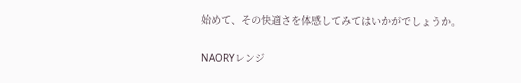始めて、その快適さを体感してみてはいかがでしょうか。

NAORYレンジ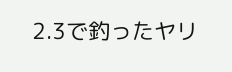2.3で釣ったヤリ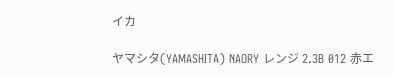イカ

ヤマシタ(YAMASHITA) NAORY レンジ 2.3B 012 赤エ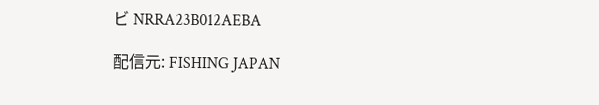ビ NRRA23B012AEBA

配信元: FISHING JAPAN